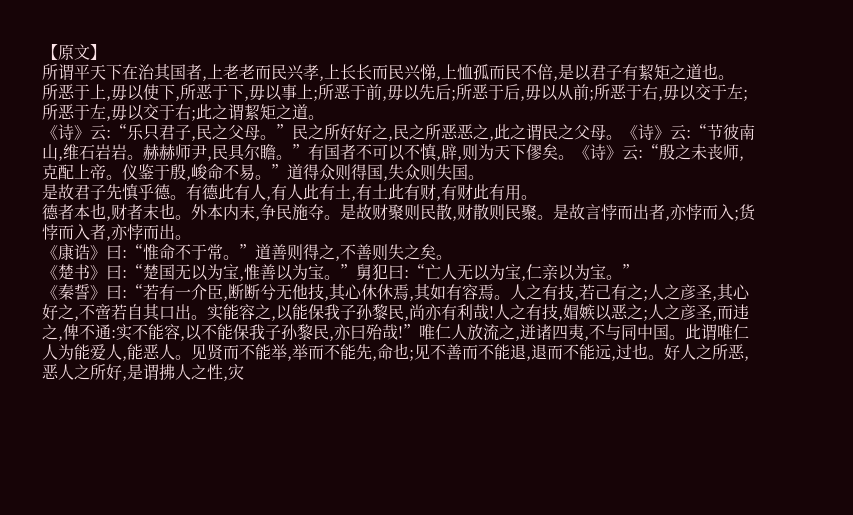【原文】
所谓平天下在治其国者,上老老而民兴孝,上长长而民兴悌,上恤孤而民不倍,是以君子有絜矩之道也。
所恶于上,毋以使下,所恶于下,毋以事上;所恶于前,毋以先后;所恶于后,毋以从前;所恶于右,毋以交于左;所恶于左,毋以交于右;此之谓絜矩之道。
《诗》云:“乐只君子,民之父母。”民之所好好之,民之所恶恶之,此之谓民之父母。《诗》云:“节彼南山,维石岩岩。赫赫师尹,民具尔瞻。”有国者不可以不慎,辟,则为天下僇矣。《诗》云:“殷之未丧师,克配上帝。仪鉴于殷,峻命不易。”道得众则得国,失众则失国。
是故君子先慎乎德。有德此有人,有人此有土,有土此有财,有财此有用。
德者本也,财者末也。外本内末,争民施夺。是故财聚则民散,财散则民聚。是故言悖而出者,亦悖而入;货悖而入者,亦悖而出。
《康诰》曰:“惟命不于常。”道善则得之,不善则失之矣。
《楚书》曰:“楚国无以为宝,惟善以为宝。”舅犯曰:“亡人无以为宝,仁亲以为宝。”
《秦誓》曰:“若有一介臣,断断兮无他技,其心休休焉,其如有容焉。人之有技,若己有之;人之彦圣,其心好之,不啻若自其口出。实能容之,以能保我子孙黎民,尚亦有利哉!人之有技,媢嫉以恶之;人之彦圣,而违之,俾不通:实不能容,以不能保我子孙黎民,亦曰殆哉!”唯仁人放流之,迸诸四夷,不与同中国。此谓唯仁人为能爱人,能恶人。见贤而不能举,举而不能先,命也;见不善而不能退,退而不能远,过也。好人之所恶,恶人之所好,是谓拂人之性,灾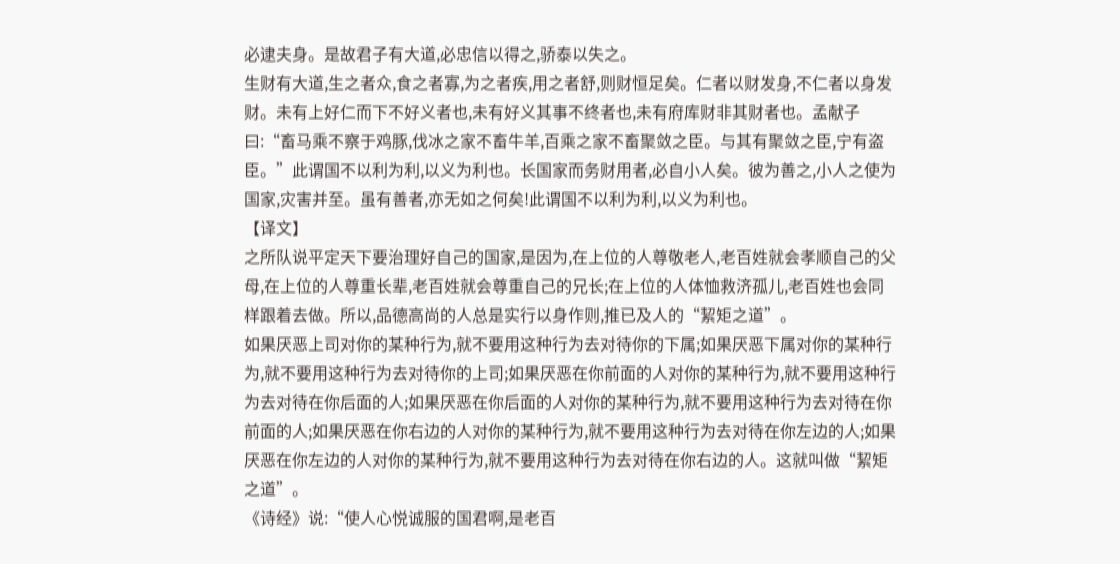必逮夫身。是故君子有大道,必忠信以得之,骄泰以失之。
生财有大道,生之者众,食之者寡,为之者疾,用之者舒,则财恒足矣。仁者以财发身,不仁者以身发财。未有上好仁而下不好义者也,未有好义其事不终者也,未有府库财非其财者也。孟献子曰:“畜马乘不察于鸡豚,伐冰之家不畜牛羊,百乘之家不畜聚敛之臣。与其有聚敛之臣,宁有盗臣。”此谓国不以利为利,以义为利也。长国家而务财用者,必自小人矣。彼为善之,小人之使为国家,灾害并至。虽有善者,亦无如之何矣!此谓国不以利为利,以义为利也。
【译文】
之所队说平定天下要治理好自己的国家,是因为,在上位的人尊敬老人,老百姓就会孝顺自己的父母,在上位的人尊重长辈,老百姓就会尊重自己的兄长;在上位的人体恤救济孤儿,老百姓也会同样跟着去做。所以,品德高尚的人总是实行以身作则,推已及人的“絜矩之道”。
如果厌恶上司对你的某种行为,就不要用这种行为去对待你的下属;如果厌恶下属对你的某种行为,就不要用这种行为去对待你的上司;如果厌恶在你前面的人对你的某种行为,就不要用这种行为去对待在你后面的人;如果厌恶在你后面的人对你的某种行为,就不要用这种行为去对待在你前面的人;如果厌恶在你右边的人对你的某种行为,就不要用这种行为去对待在你左边的人;如果厌恶在你左边的人对你的某种行为,就不要用这种行为去对待在你右边的人。这就叫做“絜矩之道”。
《诗经》说:“使人心悦诚服的国君啊,是老百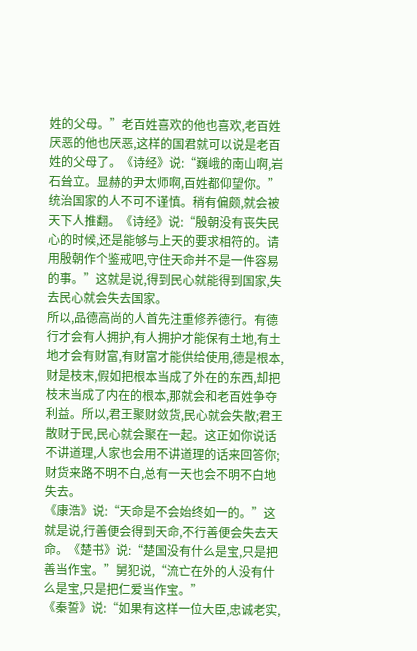姓的父母。”老百姓喜欢的他也喜欢,老百姓厌恶的他也厌恶,这样的国君就可以说是老百姓的父母了。《诗经》说:“巍峨的南山啊,岩石耸立。显赫的尹太师啊,百姓都仰望你。”统治国家的人不可不谨慎。稍有偏颇,就会被天下人推翻。《诗经》说:“殷朝没有丧失民心的时候,还是能够与上天的要求相符的。请用殷朝作个鉴戒吧,守住天命并不是一件容易的事。”这就是说,得到民心就能得到国家,失去民心就会失去国家。
所以,品德高尚的人首先注重修养德行。有德行才会有人拥护,有人拥护才能保有土地,有土地才会有财富,有财富才能供给使用,德是根本,财是枝末,假如把根本当成了外在的东西,却把枝末当成了内在的根本,那就会和老百姓争夺利益。所以,君王聚财敛货,民心就会失散;君王散财于民,民心就会聚在一起。这正如你说话不讲道理,人家也会用不讲道理的话来回答你;财货来路不明不白,总有一天也会不明不白地失去。
《康浩》说:“天命是不会始终如一的。”这就是说,行善便会得到天命,不行善便会失去天命。《楚书》说:“楚国没有什么是宝,只是把善当作宝。”舅犯说,“流亡在外的人没有什么是宝,只是把仁爱当作宝。”
《秦誓》说:“如果有这样一位大臣,忠诚老实,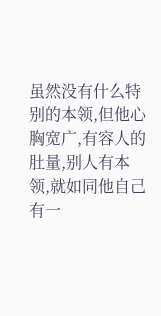虽然没有什么特别的本领,但他心胸宽广,有容人的肚量,别人有本领,就如同他自己有一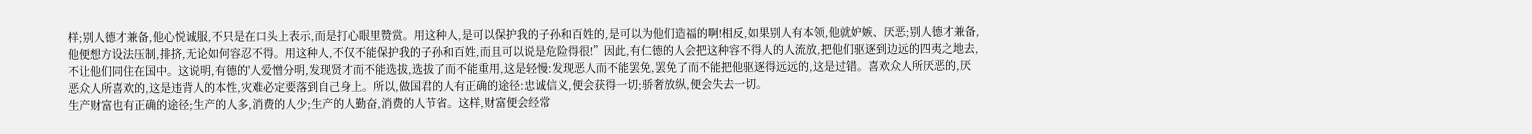样;别人德才兼备,他心悦诚服,不只是在口头上表示,而是打心眼里赞赏。用这种人,是可以保护我的子孙和百姓的,是可以为他们造福的啊!相反,如果别人有本领,他就妒嫉、厌恶;别人德才兼备,他便想方设法压制,排挤,无论如何容忍不得。用这种人,不仅不能保护我的子孙和百姓,而且可以说是危险得很!”因此,有仁德的人会把这种容不得人的人流放,把他们驱逐到边远的四夷之地去,不让他们同住在国中。这说明,有德的'人爱憎分明,发现贤才而不能选拔,选拔了而不能重用,这是轻慢:发现恶人而不能罢免,罢免了而不能把他驱逐得远远的,这是过错。喜欢众人所厌恶的,厌恶众人所喜欢的,这是违背人的本性,灾难必定要落到自己身上。所以,做国君的人有正确的途径:忠诚信义,便会获得一切;骄奢放纵,便会失去一切。
生产财富也有正确的途径;生产的人多,消费的人少;生产的人勤奋,消费的人节省。这样,财富便会经常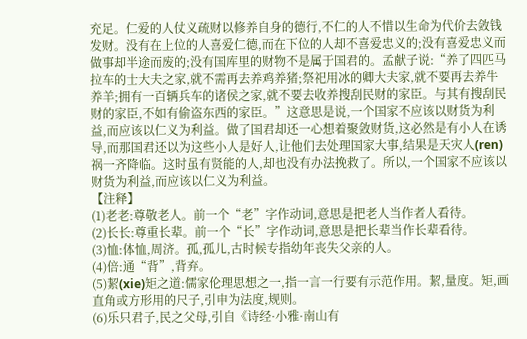充足。仁爱的人仗义疏财以修养自身的德行,不仁的人不惜以生命为代价去敛钱发财。没有在上位的人喜爱仁德,而在下位的人却不喜爱忠义的;没有喜爱忠义而做事却半途而废的;没有国库里的财物不是属于国君的。孟献子说:“养了四匹马拉车的士大夫之家,就不需再去养鸡养猪;祭祀用冰的卿大夫家,就不要再去养牛养羊;拥有一百辆兵车的诸侯之家,就不要去收养搜刮民财的家臣。与其有搜刮民财的家臣,不如有偷盗东西的家臣。”这意思是说,一个国家不应该以财货为利益,而应该以仁义为利益。做了国君却还一心想着聚敛财货,这必然是有小人在诱导,而那国君还以为这些小人是好人,让他们去处理国家大事,结果是天灾人(ren)祸一齐降临。这时虽有贤能的人,却也没有办法挽救了。所以,一个国家不应该以财货为利益,而应该以仁义为利益。
【注释】
(1)老老:尊敬老人。前一个“老”字作动词,意思是把老人当作者人看待。
(2)长长:尊重长辈。前一个“长”字作动词,意思是把长辈当作长辈看待。
(3)恤:体恤,周济。孤,孤儿,古时候专指幼年丧失父亲的人。
(4)倍:通“背”,背弃。
(5)絜(xie)矩之道:儒家伦理思想之一,指一言一行要有示范作用。絜,量度。矩,画直角或方形用的尺子,引申为法度,规则。
(6)乐只君子,民之父母,引自《诗经·小雅·南山有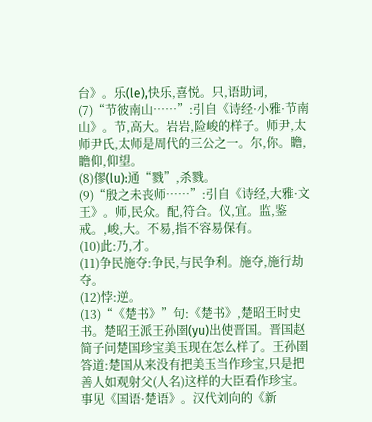台》。乐(le),快乐,喜悦。只,语助词,
(7)“节彼南山……”:引自《诗经·小雅·节南山》。节,高大。岩岩,险峻的样子。师尹,太师尹氏,太师是周代的三公之一。尔,你。瞻,瞻仰,仰望。
(8)僇(lu):通“戮”,杀戮。
(9)“殷之未丧师……”:引自《诗经,大雅·文王》。师,民众。配,符合。仪,宜。监,鉴戒。,峻,大。不易,指不容易保有。
(10)此:乃,才。
(11)争民施夺:争民,与民争利。施夺,施行劫夺。
(12)悖:逆。
(13)“《楚书》”句:《楚书》,楚昭王时史书。楚昭王派王孙圉(yu)出使晋国。晋国赵简子问楚国珍宝美玉现在怎么样了。王孙圉答道:楚国从来没有把美玉当作珍宝,只是把善人如观射父(人名)这样的大臣看作珍宝。事见《国语·楚语》。汉代刘向的《新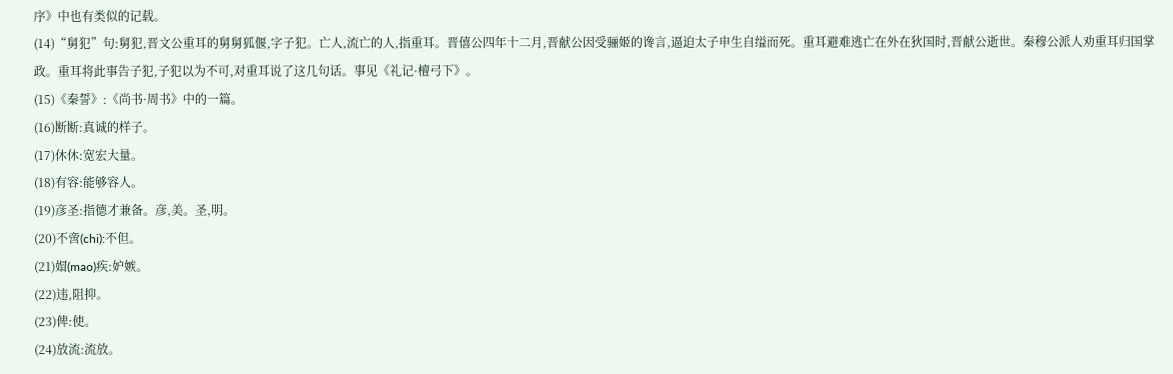序》中也有类似的记载。
(14)“舅犯”句:舅犯,晋文公重耳的舅舅狐偃,字子犯。亡人,流亡的人,指重耳。晋僖公四年十二月,晋献公因受骊姬的谗言,逼迫太子申生自缢而死。重耳避难逃亡在外在狄国时,晋献公逝世。秦穆公派人劝重耳归国掌政。重耳将此事告子犯,子犯以为不可,对重耳说了这几句话。事见《礼记·檀弓下》。
(15)《秦誓》:《尚书·周书》中的一篇。
(16)断断:真诚的样子。
(17)休休:宽宏大量。
(18)有容:能够容人。
(19)彦圣:指德才兼备。彦,美。圣,明。
(20)不啻(chi):不但。
(21)媢(mao)疾:妒嫉。
(22)违,阻抑。
(23)俾:使。
(24)放流:流放。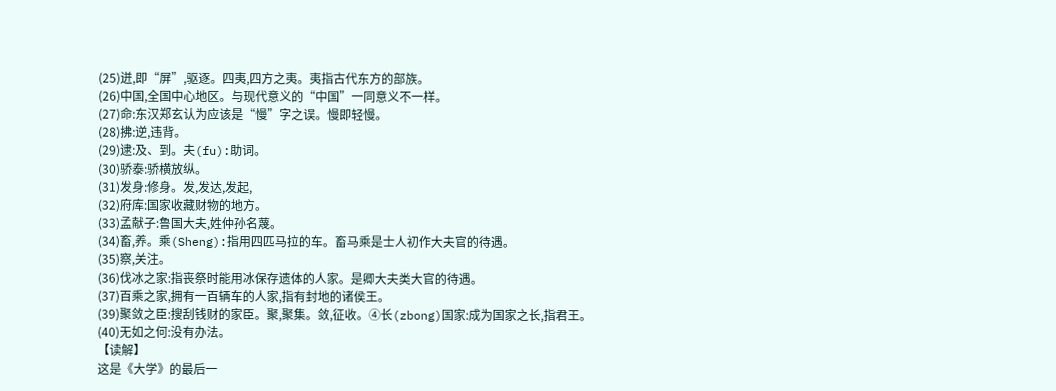(25)迸,即“屏”,驱逐。四夷,四方之夷。夷指古代东方的部族。
(26)中国,全国中心地区。与现代意义的“中国”一同意义不一样。
(27)命:东汉郑玄认为应该是“慢”字之误。慢即轻慢。
(28)拂:逆,违背。
(29)逮:及、到。夫(fu):助词。
(30)骄泰:骄横放纵。
(31)发身:修身。发,发达,发起,
(32)府库:国家收藏财物的地方。
(33)孟献子:鲁国大夫,姓仲孙名蔑。
(34)畜,养。乘(Sheng):指用四匹马拉的车。畜马乘是士人初作大夫官的待遇。
(35)察,关注。
(36)伐冰之家:指丧祭时能用冰保存遗体的人家。是卿大夫类大官的待遇。
(37)百乘之家,拥有一百辆车的人家,指有封地的诸侯王。
(39)聚敛之臣:搜刮钱财的家臣。聚,聚集。敛,征收。④长(zbong)国家:成为国家之长,指君王。
(40)无如之何:没有办法。
【读解】
这是《大学》的最后一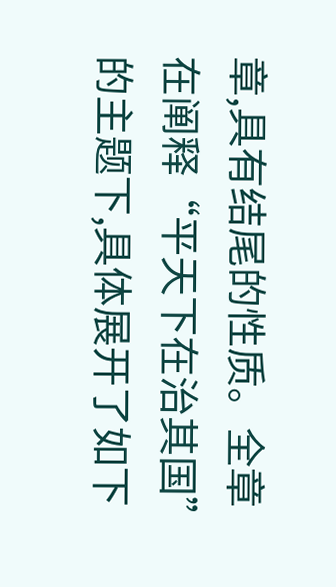章,具有结尾的性质。全章在阐释“平天下在治其国”的主题下,具体展开了如下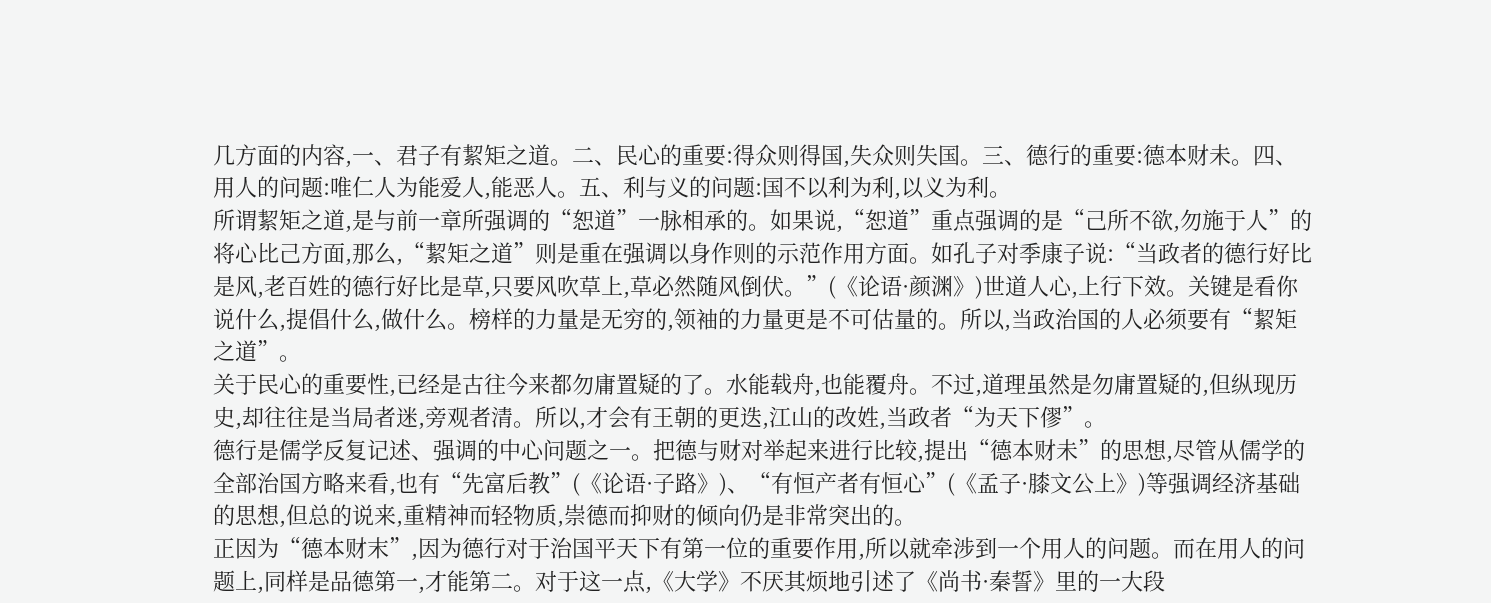几方面的内容,一、君子有絜矩之道。二、民心的重要:得众则得国,失众则失国。三、德行的重要:德本财未。四、用人的问题:唯仁人为能爱人,能恶人。五、利与义的问题:国不以利为利,以义为利。
所谓絜矩之道,是与前一章所强调的“恕道”一脉相承的。如果说,“恕道”重点强调的是“己所不欲,勿施于人”的将心比己方面,那么,“絜矩之道”则是重在强调以身作则的示范作用方面。如孔子对季康子说:“当政者的德行好比是风,老百姓的德行好比是草,只要风吹草上,草必然随风倒伏。”(《论语·颜渊》)世道人心,上行下效。关键是看你说什么,提倡什么,做什么。榜样的力量是无穷的,领袖的力量更是不可估量的。所以,当政治国的人必须要有“絜矩之道”。
关于民心的重要性,已经是古往今来都勿庸置疑的了。水能载舟,也能覆舟。不过,道理虽然是勿庸置疑的,但纵现历史,却往往是当局者迷,旁观者清。所以,才会有王朝的更迭,江山的改姓,当政者“为天下僇”。
德行是儒学反复记述、强调的中心问题之一。把德与财对举起来进行比较,提出“德本财未”的思想,尽管从儒学的全部治国方略来看,也有“先富后教”(《论语·子路》)、“有恒产者有恒心”(《孟子·膝文公上》)等强调经济基础的思想,但总的说来,重精神而轻物质,崇德而抑财的倾向仍是非常突出的。
正因为“德本财末”,因为德行对于治国平天下有第一位的重要作用,所以就牵涉到一个用人的问题。而在用人的问题上,同样是品德第一,才能第二。对于这一点,《大学》不厌其烦地引述了《尚书·秦誓》里的一大段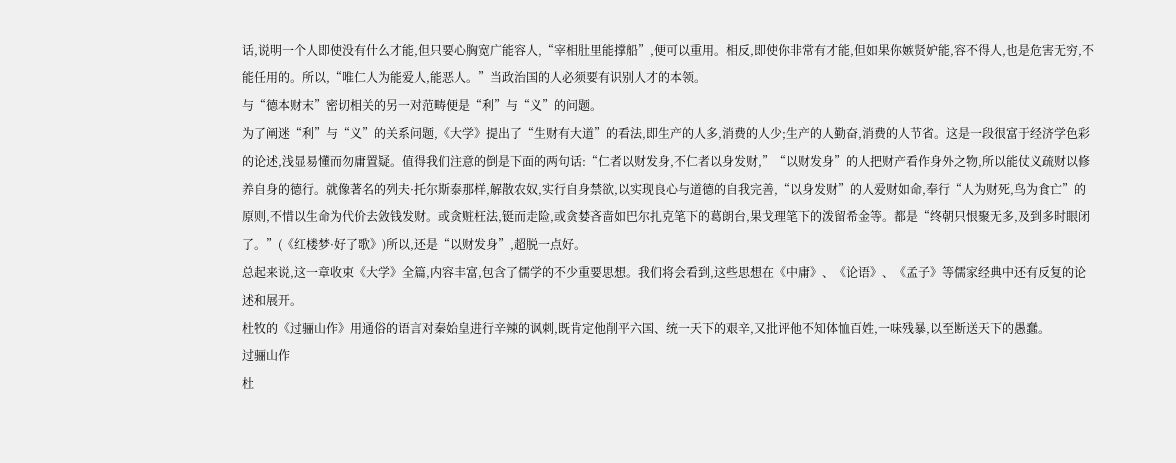话,说明一个人即使没有什么才能,但只要心胸宽广能容人,“宰相肚里能撑船”,便可以重用。相反,即使你非常有才能,但如果你嫉贤妒能,容不得人,也是危害无穷,不能任用的。所以,“唯仁人为能爱人,能恶人。”当政治国的人必须要有识别人才的本领。
与“德本财末”密切相关的另一对范畴便是“利”与“义”的问题。
为了阐迷“利”与“义”的关系问题,《大学》提出了“生财有大道”的看法,即生产的人多,消费的人少;生产的人勤奋,消费的人节省。这是一段很富于经济学色彩的论述,浅显易懂而勿庸置疑。值得我们注意的倒是下面的两句话:“仁者以财发身,不仁者以身发财,”“以财发身”的人把财产看作身外之物,所以能仗义疏财以修养自身的德行。就像著名的列夫·托尔斯泰那样,解散农奴,实行自身禁欲,以实现良心与道德的自我完善,“以身发财”的人爱财如命,奉行“人为财死,鸟为食亡”的原则,不惜以生命为代价去敛钱发财。或贪赃枉法,铤而走险,或贪婪吝啬如巴尔扎克笔下的葛朗台,果戈理笔下的泼留希金等。都是“终朝只恨聚无多,及到多时眼闭了。”(《红楼梦·好了歌》)所以,还是“以财发身”,超脱一点好。
总起来说,这一章收束《大学》全篇,内容丰富,包含了儒学的不少重要思想。我们将会看到,这些思想在《中庸》、《论语》、《孟子》等儒家经典中还有反复的论述和展开。
杜牧的《过骊山作》用通俗的语言对秦始皇进行辛辣的讽刺,既肯定他削平六国、统一天下的艰辛,又批评他不知体恤百姓,一味残暴,以至断送天下的愚蠢。
过骊山作
杜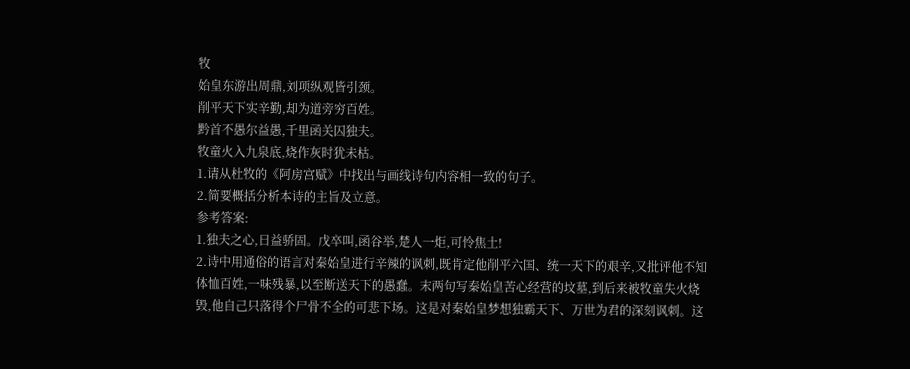牧
始皇东游出周鼎,刘项纵观皆引颈。
削平天下实辛勤,却为道旁穷百姓。
黔首不愚尔益愚,千里函关囚独夫。
牧童火入九泉底,烧作灰时犹未枯。
1.请从杜牧的《阿房宫赋》中找出与画线诗句内容相一致的句子。
2.简要概括分析本诗的主旨及立意。
参考答案:
1.独夫之心,日益骄固。戊卒叫,函谷举,楚人一炬,可怜焦土!
2.诗中用通俗的语言对秦始皇进行辛辣的讽刺,既肯定他削平六国、统一天下的艰辛,又批评他不知体恤百姓,一味残暴,以至断送天下的愚蠢。末两句写秦始皇苦心经营的坟墓,到后来被牧童失火烧毁,他自己只落得个尸骨不全的可悲下场。这是对秦始皇梦想独霸天下、万世为君的深刻讽刺。这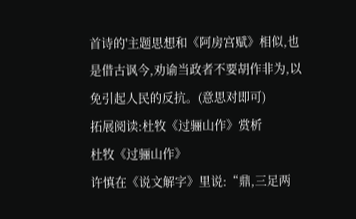首诗的'主题思想和《阿房宫赋》相似,也是借古讽今,劝谕当政者不要胡作非为,以免引起人民的反抗。(意思对即可)
拓展阅读:杜牧《过骊山作》赏析
杜牧《过骊山作》
许慎在《说文解字》里说:“鼎,三足两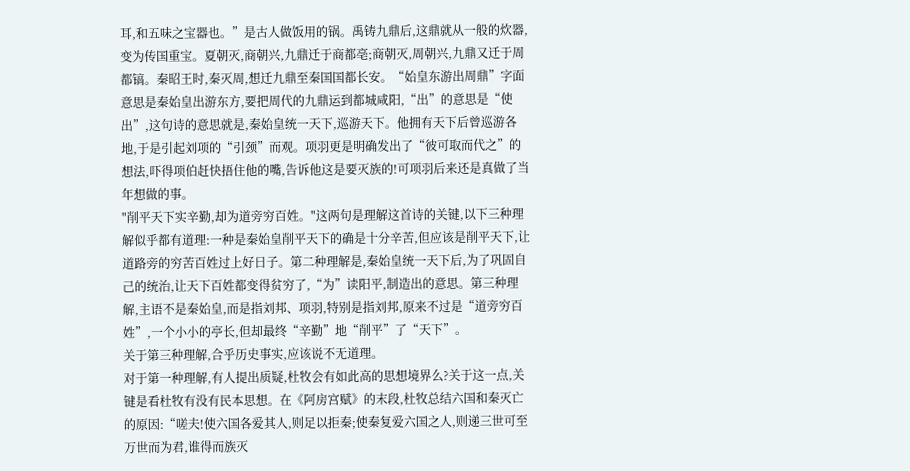耳,和五味之宝器也。”是古人做饭用的锅。禹铸九鼎后,这鼎就从一般的炊器,变为传国重宝。夏朝灭,商朝兴,九鼎迁于商都亳;商朝灭,周朝兴,九鼎又迁于周都镐。秦昭王时,秦灭周,想迁九鼎至秦国国都长安。“始皇东游出周鼎”字面意思是秦始皇出游东方,要把周代的九鼎运到都城咸阳,“出”的意思是“使出”,这句诗的意思就是,秦始皇统一天下,巡游天下。他拥有天下后曾巡游各地,于是引起刘项的“引颈”而观。项羽更是明确发出了“彼可取而代之”的想法,吓得项伯赶快捂住他的嘴,告诉他这是要灭族的!可项羽后来还是真做了当年想做的事。
"削平天下实辛勤,却为道旁穷百姓。"这两句是理解这首诗的关键,以下三种理解似乎都有道理:一种是秦始皇削平天下的确是十分辛苦,但应该是削平天下,让道路旁的穷苦百姓过上好日子。第二种理解是,秦始皇统一天下后,为了巩固自己的统治,让天下百姓都变得贫穷了,“为”读阳平,制造出的意思。第三种理解,主语不是秦始皇,而是指刘邦、项羽,特别是指刘邦,原来不过是“道旁穷百姓”,一个小小的亭长,但却最终“辛勤”地“削平”了“天下”。
关于第三种理解,合乎历史事实,应该说不无道理。
对于第一种理解,有人提出质疑,杜牧会有如此高的思想境界么?关于这一点,关键是看杜牧有没有民本思想。在《阿房宫赋》的末段,杜牧总结六国和秦灭亡的原因:“嗟夫!使六国各爱其人,则足以拒秦;使秦复爱六国之人,则递三世可至万世而为君,谁得而族灭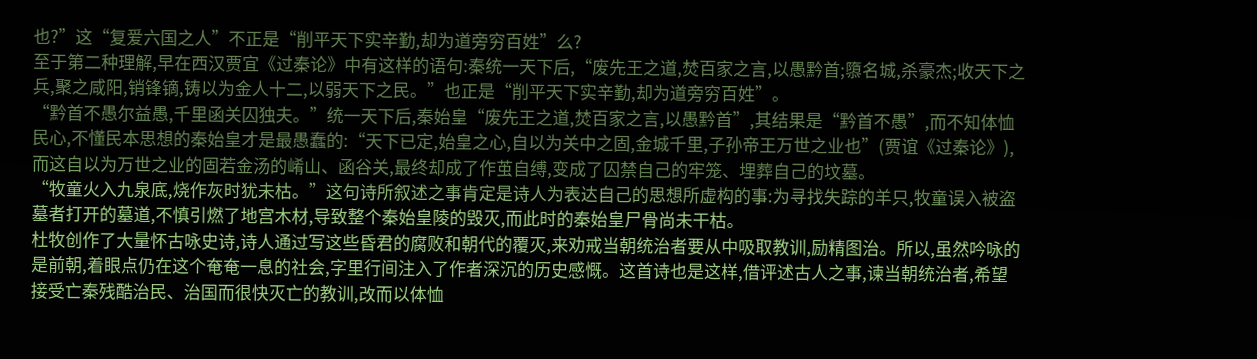也?”这“复爱六国之人”不正是“削平天下实辛勤,却为道旁穷百姓”么?
至于第二种理解,早在西汉贾宜《过秦论》中有这样的语句:秦统一天下后,“废先王之道,焚百家之言,以愚黔首;隳名城,杀豪杰;收天下之兵,聚之咸阳,销锋镝,铸以为金人十二,以弱天下之民。”也正是“削平天下实辛勤,却为道旁穷百姓”。
“黔首不愚尔益愚,千里函关囚独夫。”统一天下后,秦始皇“废先王之道,焚百家之言,以愚黔首”,其结果是“黔首不愚”,而不知体恤民心,不懂民本思想的秦始皇才是最愚蠢的:“天下已定,始皇之心,自以为关中之固,金城千里,子孙帝王万世之业也”(贾谊《过秦论》),而这自以为万世之业的固若金汤的崤山、函谷关,最终却成了作茧自缚,变成了囚禁自己的牢笼、埋葬自己的坟墓。
“牧童火入九泉底,烧作灰时犹未枯。”这句诗所叙述之事肯定是诗人为表达自己的思想所虚构的事:为寻找失踪的羊只,牧童误入被盗墓者打开的墓道,不慎引燃了地宫木材,导致整个秦始皇陵的毁灭,而此时的秦始皇尸骨尚未干枯。
杜牧创作了大量怀古咏史诗,诗人通过写这些昏君的腐败和朝代的覆灭,来劝戒当朝统治者要从中吸取教训,励精图治。所以,虽然吟咏的是前朝,着眼点仍在这个奄奄一息的社会,字里行间注入了作者深沉的历史感慨。这首诗也是这样,借评述古人之事,谏当朝统治者,希望接受亡秦残酷治民、治国而很快灭亡的教训,改而以体恤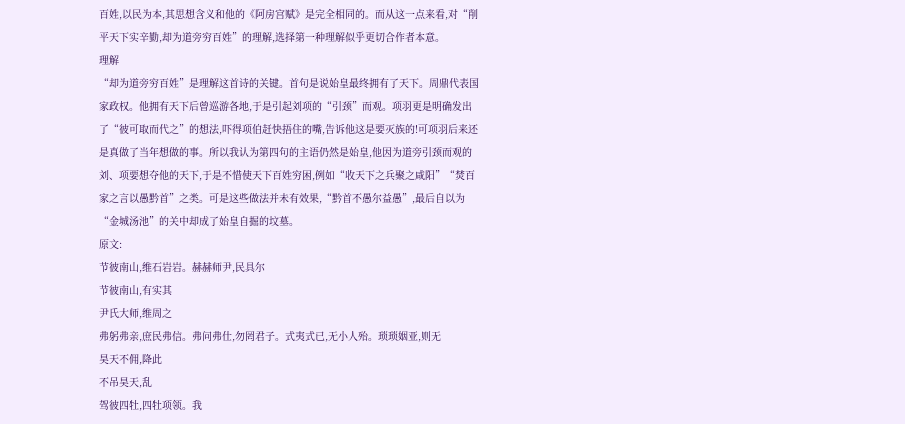百姓,以民为本,其思想含义和他的《阿房宫赋》是完全相同的。而从这一点来看,对“削平天下实辛勤,却为道旁穷百姓”的理解,选择第一种理解似乎更切合作者本意。
理解
“却为道旁穷百姓”是理解这首诗的关键。首句是说始皇最终拥有了天下。周鼎代表国家政权。他拥有天下后曾巡游各地,于是引起刘项的“引颈”而观。项羽更是明确发出了“彼可取而代之”的想法,吓得项伯赶快捂住的嘴,告诉他这是要灭族的!可项羽后来还是真做了当年想做的事。所以我认为第四句的主语仍然是始皇,他因为道旁引颈而观的刘、项要想夺他的天下,于是不惜使天下百姓穷困,例如“收天下之兵聚之咸阳”“焚百家之言以愚黔首”之类。可是这些做法并未有效果,“黔首不愚尔益愚”,最后自以为“金城汤池”的关中却成了始皇自掘的坟墓。
原文:
节彼南山,维石岩岩。赫赫师尹,民具尔
节彼南山,有实其
尹氏大师,维周之
弗躬弗亲,庶民弗信。弗问弗仕,勿罔君子。式夷式已,无小人殆。琐琐姻亚,则无
昊天不佣,降此
不吊昊天,乱
驾彼四牡,四牡项领。我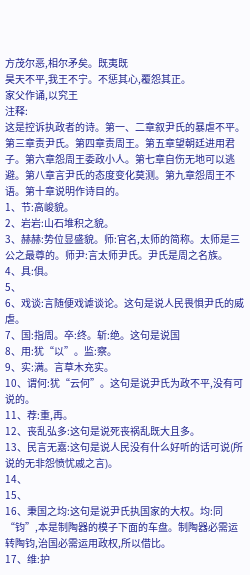方茂尔恶,相尔矛矣。既夷既
昊天不平,我王不宁。不惩其心,覆怨其正。
家父作诵,以究王
注释:
这是控诉执政者的诗。第一、二章叙尹氏的暴虐不平。第三章责尹氏。第四章责周王。第五章望朝廷进用君子。第六章怨周王委政小人。第七章自伤无地可以逃避。第八章言尹氏的态度变化莫测。第九章怨周王不语。第十章说明作诗目的。
1、节:高峻貌。
2、岩岩:山石堆积之貌。
3、赫赫:势位显盛貌。师:官名,太师的简称。太师是三公之最尊的。师尹:言太师尹氏。尹氏是周之名族。
4、具:俱。
5、
6、戏谈:言随便戏谑谈论。这句是说人民畏惧尹氏的威虐。
7、国:指周。卒:终。斩:绝。这句是说国
8、用:犹“以”。监:察。
9、实:满。言草木充实。
10、谓何:犹“云何”。这句是说尹氏为政不平,没有可说的。
11、荐:重,再。
12、丧乱弘多:这句是说死丧祸乱既大且多。
13、民言无嘉:这句是说人民没有什么好听的话可说(所说的无非怨愤忧戚之言)。
14、
15、
16、秉国之均:这句是说尹氏执国家的大权。均:同“钧”,本是制陶器的模子下面的车盘。制陶器必需运转陶钧,治国必需运用政权,所以借比。
17、维:护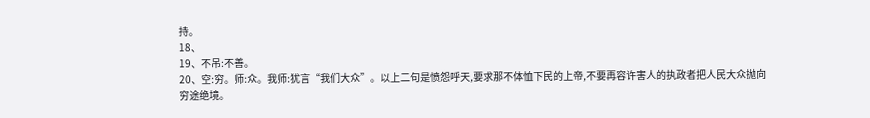持。
18、
19、不吊:不善。
20、空:穷。师:众。我师:犹言“我们大众”。以上二句是愤怨呼天,要求那不体恤下民的上帝,不要再容许害人的执政者把人民大众抛向穷途绝境。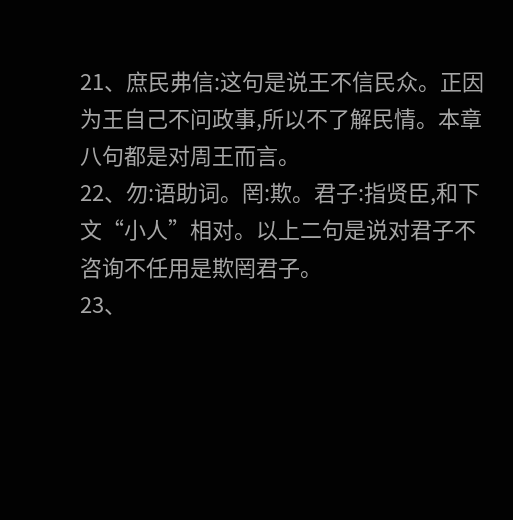21、庶民弗信:这句是说王不信民众。正因为王自己不问政事,所以不了解民情。本章八句都是对周王而言。
22、勿:语助词。罔:欺。君子:指贤臣,和下文“小人”相对。以上二句是说对君子不咨询不任用是欺罔君子。
23、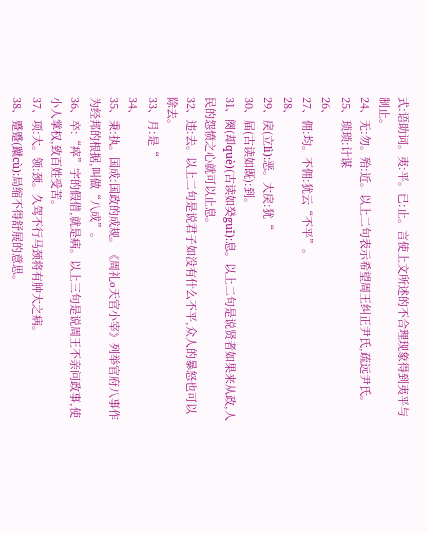式:语助词。夷:平。已:止。言使上文所述的不合理现象得到夷平与制止。
24、无:勿。殆:近。以上二句表示希望周王纠正尹氏,疏远尹氏。
25、琐琐:计谋
26、
27、佣:均。不佣:犹云“不平”。
28、
29、戾(立lì):恶。大戾:犹“
30、届(古读如既):到。
31、阕(却què)(古读如癸guǐ):息。以上二句是说贤者如果来从政,人民的怨愤之心就可以止息。
32、违:去。以上二句是说君子如没有什么不平,众人的暴怒也可以除去。
33、月:是“
34、
35、秉:执。国成:国政的成规。《周礼o天官小宰》列举官府八事作为经邦的根据,叫做“八成”。
36、卒:“瘁”字的假借,就是病。以上三句是说周王不亲问政事,使小人掌权,致百姓受苦。
37、项:大。领:颈。久驾不行马颈将有肿大之病。
38、蹙蹙(蹴cù):局缩不得舒展的意思。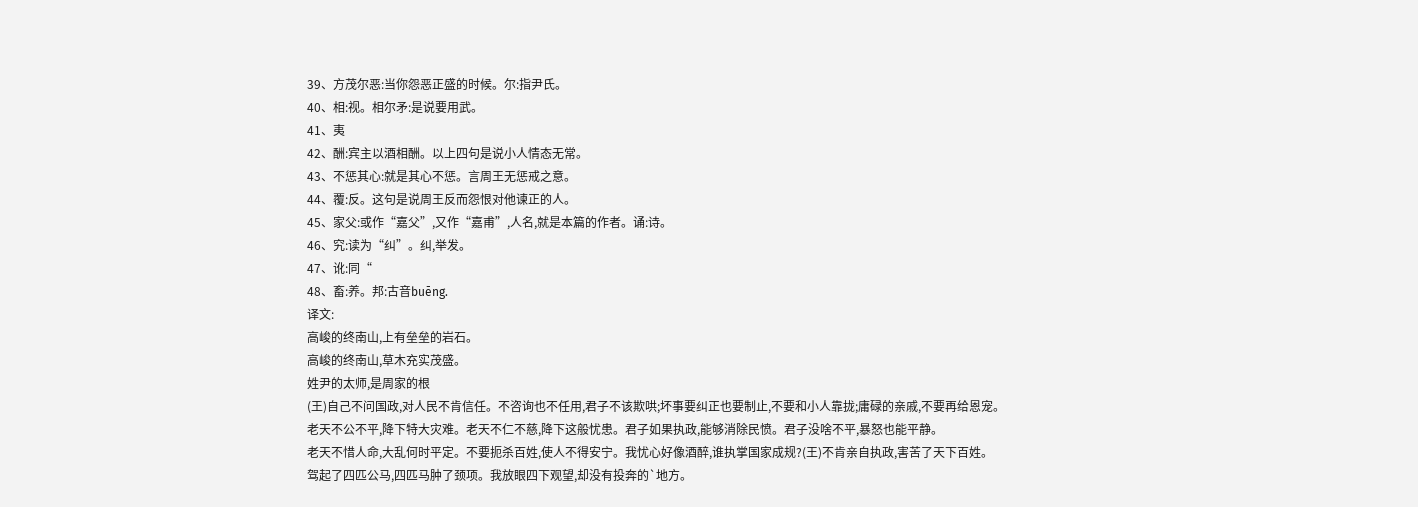39、方茂尔恶:当你怨恶正盛的时候。尔:指尹氏。
40、相:视。相尔矛:是说要用武。
41、夷
42、酬:宾主以酒相酬。以上四句是说小人情态无常。
43、不惩其心:就是其心不惩。言周王无惩戒之意。
44、覆:反。这句是说周王反而怨恨对他谏正的人。
45、家父:或作“嘉父”,又作“嘉甫”,人名,就是本篇的作者。诵:诗。
46、究:读为“纠”。纠,举发。
47、讹:同“
48、畜:养。邦:古音buēng.
译文:
高峻的终南山,上有垒垒的岩石。
高峻的终南山,草木充实茂盛。
姓尹的太师,是周家的根
(王)自己不问国政,对人民不肯信任。不咨询也不任用,君子不该欺哄;坏事要纠正也要制止,不要和小人靠拢;庸碌的亲戚,不要再给恩宠。
老天不公不平,降下特大灾难。老天不仁不慈,降下这般忧患。君子如果执政,能够消除民愤。君子没啥不平,暴怒也能平静。
老天不惜人命,大乱何时平定。不要扼杀百姓,使人不得安宁。我忧心好像酒醉,谁执掌国家成规?(王)不肯亲自执政,害苦了天下百姓。
驾起了四匹公马,四匹马肿了颈项。我放眼四下观望,却没有投奔的`地方。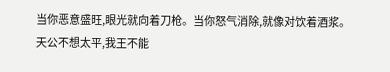当你恶意盛旺,眼光就向着刀枪。当你怒气消除,就像对饮着酒浆。
天公不想太平,我王不能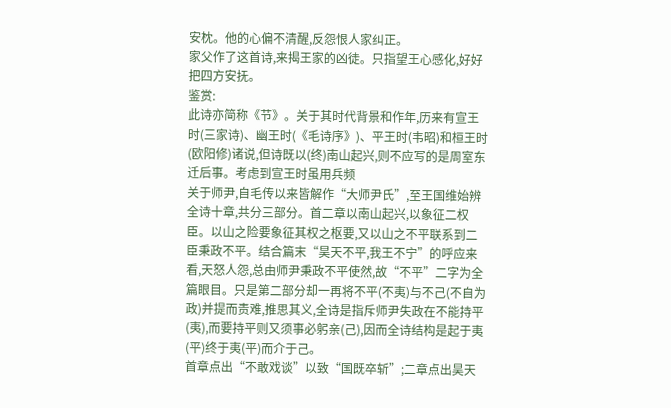安枕。他的心偏不清醒,反怨恨人家纠正。
家父作了这首诗,来揭王家的凶徒。只指望王心感化,好好把四方安抚。
鉴赏:
此诗亦简称《节》。关于其时代背景和作年,历来有宣王时(三家诗)、幽王时(《毛诗序》)、平王时(韦昭)和桓王时(欧阳修)诸说,但诗既以(终)南山起兴,则不应写的是周室东迁后事。考虑到宣王时虽用兵频
关于师尹,自毛传以来皆解作“大师尹氏”,至王国维始辨
全诗十章,共分三部分。首二章以南山起兴,以象征二权臣。以山之险要象征其权之枢要,又以山之不平联系到二臣秉政不平。结合篇末“昊天不平,我王不宁”的呼应来看,天怒人怨,总由师尹秉政不平使然,故“不平”二字为全篇眼目。只是第二部分却一再将不平(不夷)与不己(不自为政)并提而责难,推思其义,全诗是指斥师尹失政在不能持平(夷),而要持平则又须事必躬亲(己),因而全诗结构是起于夷(平)终于夷(平)而介于己。
首章点出“不敢戏谈”以致“国既卒斩”;二章点出昊天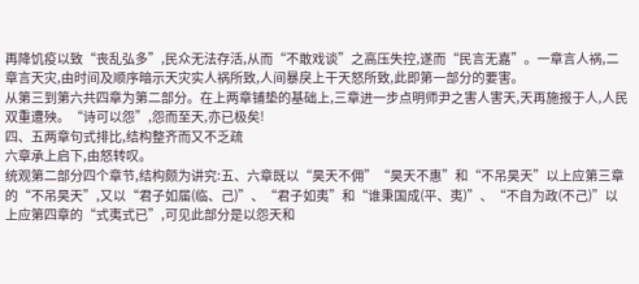再降饥疫以致“丧乱弘多”,民众无法存活,从而“不敢戏谈”之高压失控,遂而“民言无嘉”。一章言人祸,二章言天灾,由时间及顺序暗示天灾实人祸所致,人间暴戾上干天怒所致,此即第一部分的要害。
从第三到第六共四章为第二部分。在上两章铺垫的基础上,三章进一步点明师尹之害人害天,天再施报于人,人民双重遭殃。“诗可以怨”,怨而至天,亦已极矣!
四、五两章句式排比,结构整齐而又不乏疏
六章承上启下,由怒转叹。
统观第二部分四个章节,结构颇为讲究:五、六章既以“昊天不佣”“昊天不惠”和“不吊昊天”以上应第三章的“不吊昊天”,又以“君子如届(临、己)”、“君子如夷”和“谁秉国成(平、夷)”、“不自为政(不己)”以上应第四章的“式夷式已”,可见此部分是以怨天和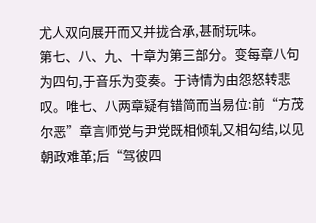尤人双向展开而又并拢合承,甚耐玩味。
第七、八、九、十章为第三部分。变每章八句为四句,于音乐为变奏。于诗情为由怨怒转悲叹。唯七、八两章疑有错简而当易位:前“方茂尔恶”章言师党与尹党既相倾轧又相勾结,以见朝政难革;后“驾彼四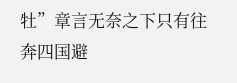牡”章言无奈之下只有往奔四国避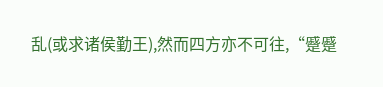乱(或求诸侯勤王),然而四方亦不可往,“蹙蹙